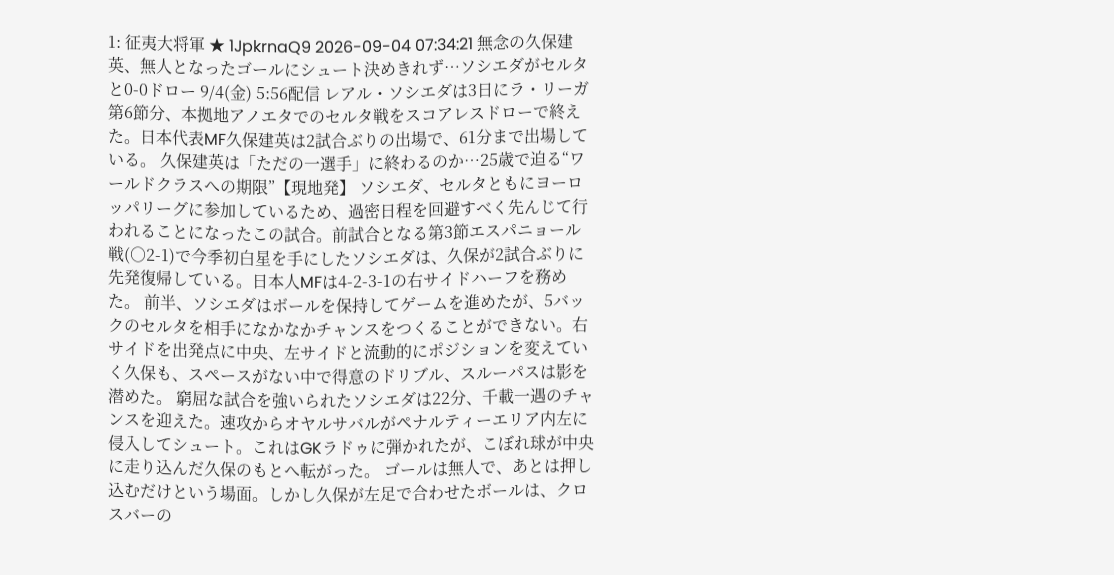1: 征夷大将軍 ★ 1JpkrnaQ9 2026-09-04 07:34:21 無念の久保建英、無人となったゴールにシュート決めきれず…ソシエダがセルタと0-0ドロー 9/4(金) 5:56配信 レアル・ソシエダは3日にラ・リーガ第6節分、本拠地アノエタでのセルタ戦をスコアレスドローで終えた。日本代表MF久保建英は2試合ぶりの出場で、61分まで出場している。 久保建英は「ただの一選手」に終わるのか…25歳で迫る“ワールドクラスへの期限”【現地発】 ソシエダ、セルタともにヨーロッパリーグに参加しているため、過密日程を回避すべく先んじて行われることになったこの試合。前試合となる第3節エスパニョール戦(○2-1)で今季初白星を手にしたソシエダは、久保が2試合ぶりに先発復帰している。日本人MFは4-2-3-1の右サイドハーフを務めた。 前半、ソシエダはボールを保持してゲームを進めたが、5バックのセルタを相手になかなかチャンスをつくることができない。右サイドを出発点に中央、左サイドと流動的にポジションを変えていく久保も、スペースがない中で得意のドリブル、スルーパスは影を潜めた。 窮屈な試合を強いられたソシエダは22分、千載一遇のチャンスを迎えた。速攻からオヤルサバルがペナルティーエリア内左に侵入してシュート。これはGKラドゥに弾かれたが、こぼれ球が中央に走り込んだ久保のもとへ転がった。 ゴールは無人で、あとは押し込むだけという場面。しかし久保が左足で合わせたボールは、クロスバーの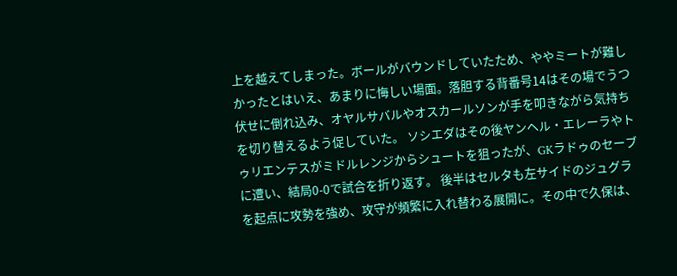上を越えてしまった。ボールがバウンドしていたため、ややミートが難しかったとはいえ、あまりに悔しい場面。落胆する背番号14はその場でうつ伏せに倒れ込み、オヤルサバルやオスカールソンが手を叩きながら気持ちを切り替えるよう促していた。 ソシエダはその後ヤンヘル・エレーラやトゥリエンテスがミドルレンジからシュートを狙ったが、GKラドゥのセーブに遭い、結局0-0で試合を折り返す。 後半はセルタも左サイドのジュグラを起点に攻勢を強め、攻守が頻繁に入れ替わる展開に。その中で久保は、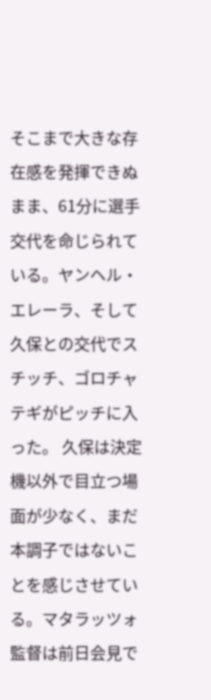そこまで大きな存在感を発揮できぬまま、61分に選手交代を命じられている。ヤンヘル・エレーラ、そして久保との交代でスチッチ、ゴロチャテギがピッチに入った。 久保は決定機以外で目立つ場面が少なく、まだ本調子ではないことを感じさせている。マタラッツォ監督は前日会見で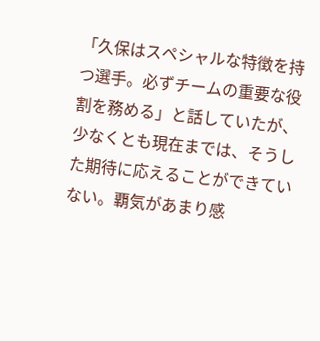「久保はスペシャルな特徴を持つ選手。必ずチームの重要な役割を務める」と話していたが、少なくとも現在までは、そうした期待に応えることができていない。覇気があまり感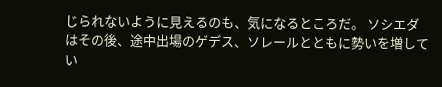じられないように見えるのも、気になるところだ。 ソシエダはその後、途中出場のゲデス、ソレールとともに勢いを増してい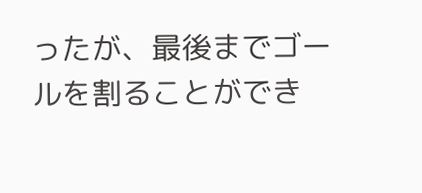ったが、最後までゴールを割ることができ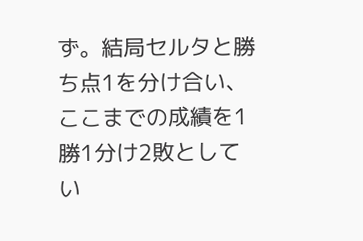ず。結局セルタと勝ち点1を分け合い、ここまでの成績を1勝1分け2敗としてい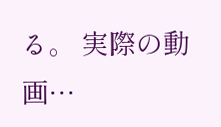る。 実際の動画…